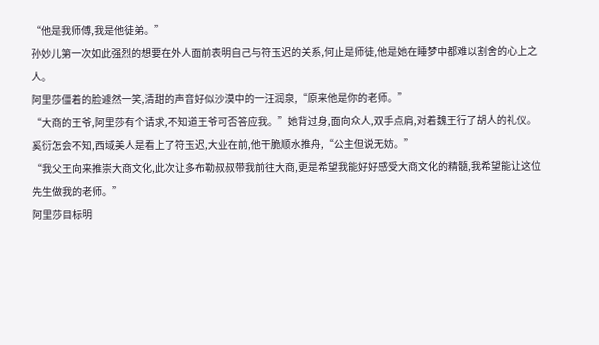“他是我师傅,我是他徒弟。”
孙妙儿第一次如此强烈的想要在外人面前表明自己与符玉迟的关系,何止是师徒,他是她在睡梦中都难以割舍的心上之人。
阿里莎僵着的脸遽然一笑,清甜的声音好似沙漠中的一汪润泉,“原来他是你的老师。”
“大商的王爷,阿里莎有个请求,不知道王爷可否答应我。”她背过身,面向众人,双手点肩,对着魏王行了胡人的礼仪。
奚衍怎会不知,西域美人是看上了符玉迟,大业在前,他干脆顺水推舟,“公主但说无妨。”
“我父王向来推崇大商文化,此次让多布勒叔叔带我前往大商,更是希望我能好好感受大商文化的精髓,我希望能让这位先生做我的老师。”
阿里莎目标明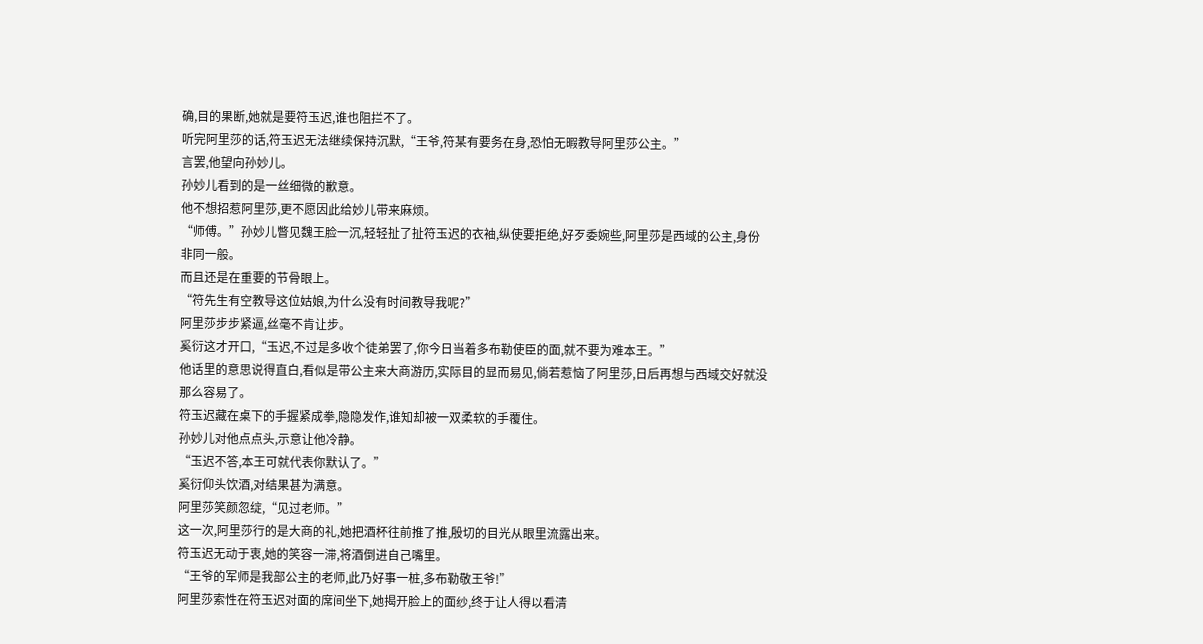确,目的果断,她就是要符玉迟,谁也阻拦不了。
听完阿里莎的话,符玉迟无法继续保持沉默,“王爷,符某有要务在身,恐怕无暇教导阿里莎公主。”
言罢,他望向孙妙儿。
孙妙儿看到的是一丝细微的歉意。
他不想招惹阿里莎,更不愿因此给妙儿带来麻烦。
“师傅。”孙妙儿瞥见魏王脸一沉,轻轻扯了扯符玉迟的衣袖,纵使要拒绝,好歹委婉些,阿里莎是西域的公主,身份非同一般。
而且还是在重要的节骨眼上。
“符先生有空教导这位姑娘,为什么没有时间教导我呢?”
阿里莎步步紧逼,丝毫不肯让步。
奚衍这才开口,“玉迟,不过是多收个徒弟罢了,你今日当着多布勒使臣的面,就不要为难本王。”
他话里的意思说得直白,看似是带公主来大商游历,实际目的显而易见,倘若惹恼了阿里莎,日后再想与西域交好就没那么容易了。
符玉迟藏在桌下的手握紧成拳,隐隐发作,谁知却被一双柔软的手覆住。
孙妙儿对他点点头,示意让他冷静。
“玉迟不答,本王可就代表你默认了。”
奚衍仰头饮酒,对结果甚为满意。
阿里莎笑颜忽绽,“见过老师。”
这一次,阿里莎行的是大商的礼,她把酒杯往前推了推,殷切的目光从眼里流露出来。
符玉迟无动于衷,她的笑容一滞,将酒倒进自己嘴里。
“王爷的军师是我部公主的老师,此乃好事一桩,多布勒敬王爷!”
阿里莎索性在符玉迟对面的席间坐下,她揭开脸上的面纱,终于让人得以看清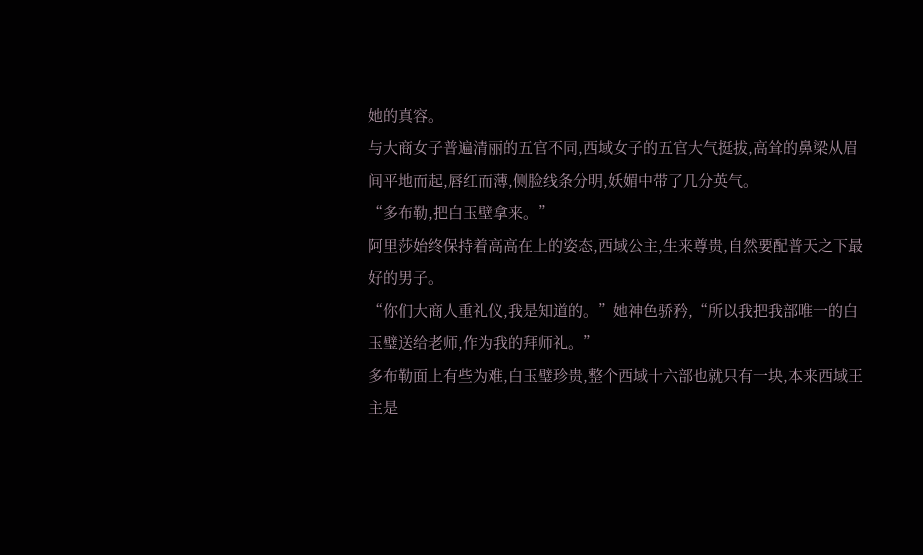她的真容。
与大商女子普遍清丽的五官不同,西域女子的五官大气挺拔,高耸的鼻梁从眉间平地而起,唇红而薄,侧脸线条分明,妖媚中带了几分英气。
“多布勒,把白玉壁拿来。”
阿里莎始终保持着高高在上的姿态,西域公主,生来尊贵,自然要配普天之下最好的男子。
“你们大商人重礼仪,我是知道的。”她神色骄矜,“所以我把我部唯一的白玉璧送给老师,作为我的拜师礼。”
多布勒面上有些为难,白玉璧珍贵,整个西域十六部也就只有一块,本来西域王主是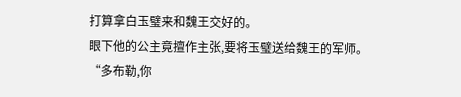打算拿白玉璧来和魏王交好的。
眼下他的公主竟擅作主张,要将玉璧送给魏王的军师。
“多布勒,你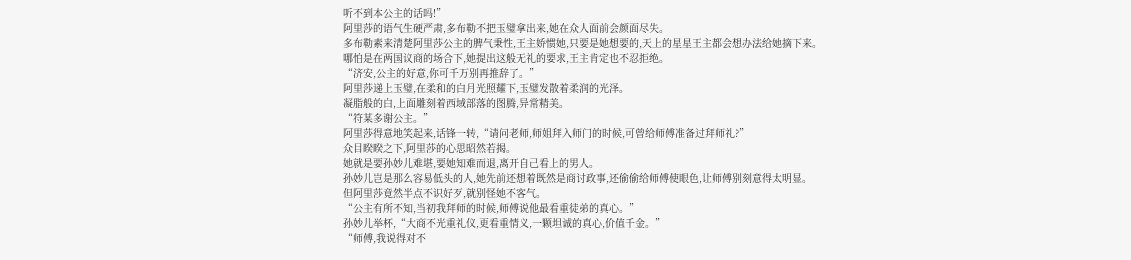听不到本公主的话吗!”
阿里莎的语气生硬严肃,多布勒不把玉璧拿出来,她在众人面前会颜面尽失。
多布勒素来清楚阿里莎公主的脾气秉性,王主娇惯她,只要是她想要的,天上的星星王主都会想办法给她摘下来。
哪怕是在两国议商的场合下,她提出这般无礼的要求,王主肯定也不忍拒绝。
“济安,公主的好意,你可千万别再推辞了。”
阿里莎递上玉璧,在柔和的白月光照耀下,玉璧发散着柔润的光泽。
凝脂般的白,上面雕刻着西域部落的图腾,异常精美。
“符某多谢公主。”
阿里莎得意地笑起来,话锋一转,“请问老师,师姐拜入师门的时候,可曾给师傅准备过拜师礼?”
众目睽睽之下,阿里莎的心思昭然若揭。
她就是要孙妙儿难堪,要她知难而退,离开自己看上的男人。
孙妙儿岂是那么容易低头的人,她先前还想着既然是商讨政事,还偷偷给师傅使眼色,让师傅别刻意得太明显。
但阿里莎竟然半点不识好歹,就别怪她不客气。
“公主有所不知,当初我拜师的时候,师傅说他最看重徒弟的真心。”
孙妙儿举杯,“大商不光重礼仪,更看重情义,一颗坦诚的真心,价值千金。”
“师傅,我说得对不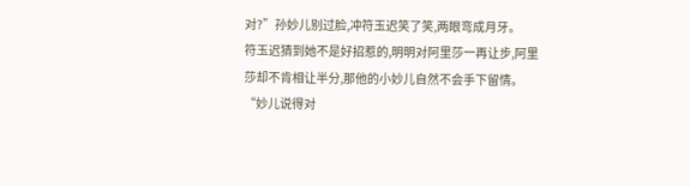对?”孙妙儿别过脸,冲符玉迟笑了笑,两眼弯成月牙。
符玉迟猜到她不是好招惹的,明明对阿里莎一再让步,阿里莎却不肯相让半分,那他的小妙儿自然不会手下留情。
“妙儿说得对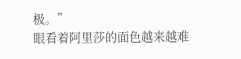极。”
眼看着阿里莎的面色越来越难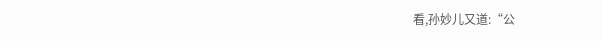看,孙妙儿又道:“公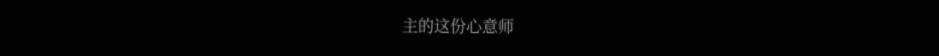主的这份心意师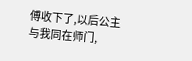傅收下了,以后公主与我同在师门,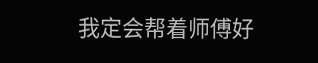我定会帮着师傅好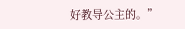好教导公主的。”